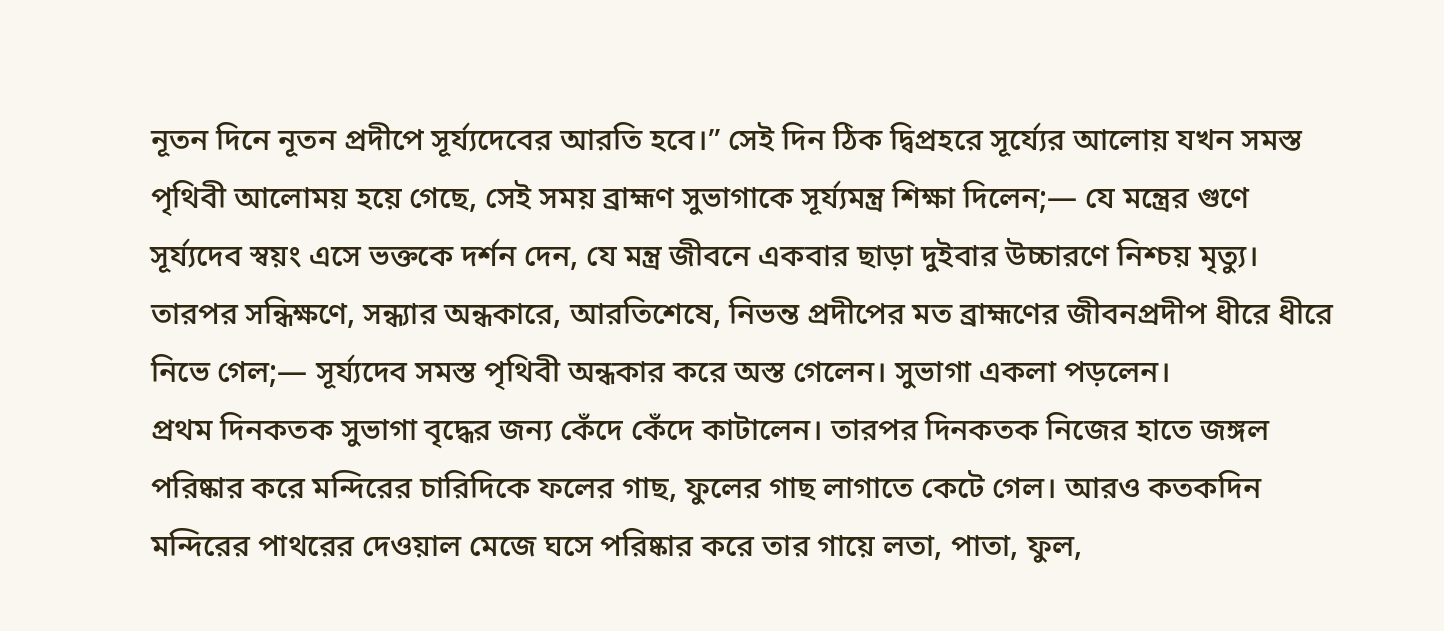নূতন দিনে নূতন প্রদীপে সূর্য্যদেবের আরতি হবে।” সেই দিন ঠিক দ্বিপ্রহরে সূর্য্যের আলোয় যখন সমস্ত পৃথিবী আলোময় হয়ে গেছে, সেই সময় ব্রাহ্মণ সুভাগাকে সূর্য্যমন্ত্র শিক্ষা দিলেন;— যে মন্ত্রের গুণে সূর্য্যদেব স্বয়ং এসে ভক্তকে দর্শন দেন, যে মন্ত্র জীবনে একবার ছাড়া দুইবার উচ্চারণে নিশ্চয় মৃত্যু। তারপর সন্ধিক্ষণে, সন্ধ্যার অন্ধকারে, আরতিশেষে, নিভন্ত প্রদীপের মত ব্রাহ্মণের জীবনপ্রদীপ ধীরে ধীরে নিভে গেল;— সূর্য্যদেব সমস্ত পৃথিবী অন্ধকার করে অস্ত গেলেন। সুভাগা একলা পড়লেন।
প্রথম দিনকতক সুভাগা বৃদ্ধের জন্য কেঁদে কেঁদে কাটালেন। তারপর দিনকতক নিজের হাতে জঙ্গল পরিষ্কার করে মন্দিরের চারিদিকে ফলের গাছ, ফুলের গাছ লাগাতে কেটে গেল। আরও কতকদিন মন্দিরের পাথরের দেওয়াল মেজে ঘসে পরিষ্কার করে তার গায়ে লতা, পাতা, ফুল,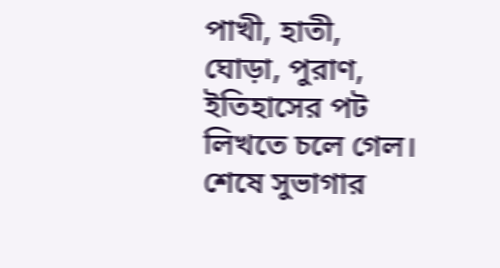পাখী, হাতী, ঘোড়া, পুরাণ, ইতিহাসের পট লিখতে চলে গেল। শেষে সুভাগার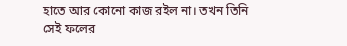হাতে আর কোনো কাজ রইল না। তখন তিনি সেই ফলের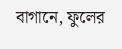বাগানে, ফুলের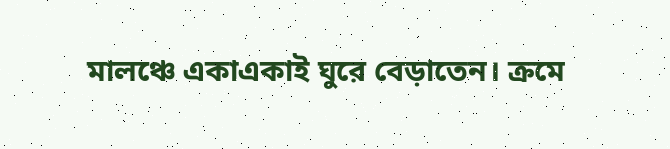মালঞ্চে একাএকাই ঘুরে বেড়াতেন। ক্রমে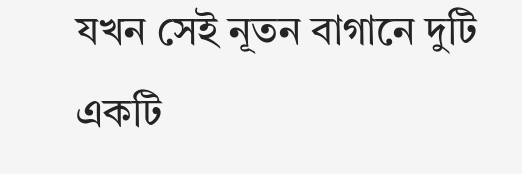যখন সেই নূতন বাগানে দুটি একটি